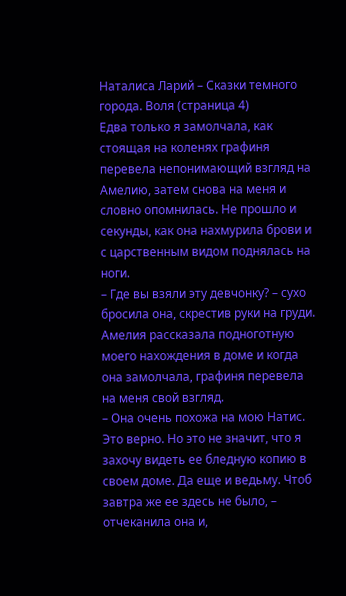Наталиса Ларий – Сказки темного города. Воля (страница 4)
Едва только я замолчала, как стоящая на коленях графиня перевела непонимающий взгляд на Амелию, затем снова на меня и словно опомнилась. Не прошло и секунды, как она нахмурила брови и с царственным видом поднялась на ноги.
– Где вы взяли эту девчонку? – сухо бросила она, скрестив руки на груди.
Амелия рассказала подноготную моего нахождения в доме и когда она замолчала, графиня перевела на меня свой взгляд.
– Она очень похожа на мою Натис. Это верно. Но это не значит, что я захочу видеть ее бледную копию в своем доме. Да еще и ведьму. Чтоб завтра же ее здесь не было, – отчеканила она и,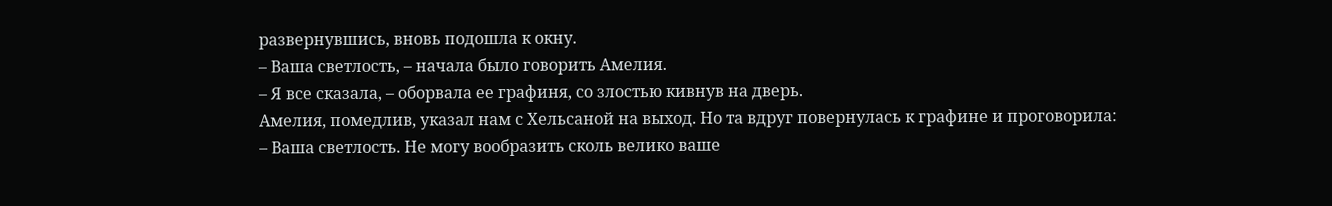развернувшись, вновь подошла к окну.
– Ваша светлость, – начала было говорить Амелия.
– Я все сказала, – оборвала ее графиня, со злостью кивнув на дверь.
Амелия, помедлив, указал нам с Хельсаной на выход. Но та вдруг повернулась к графине и проговорила:
– Ваша светлость. Не могу вообразить сколь велико ваше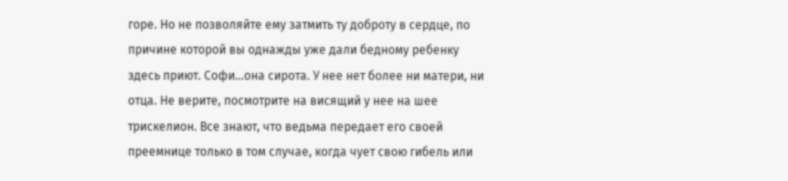горе. Но не позволяйте ему затмить ту доброту в сердце, по причине которой вы однажды уже дали бедному ребенку здесь приют. Софи…она сирота. У нее нет более ни матери, ни отца. Не верите, посмотрите на висящий у нее на шее трискелион. Все знают, что ведьма передает его своей преемнице только в том случае, когда чует свою гибель или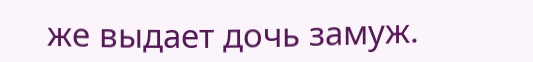же выдает дочь замуж.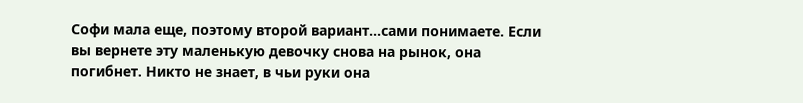Софи мала еще, поэтому второй вариант…сами понимаете. Если вы вернете эту маленькую девочку снова на рынок, она погибнет. Никто не знает, в чьи руки она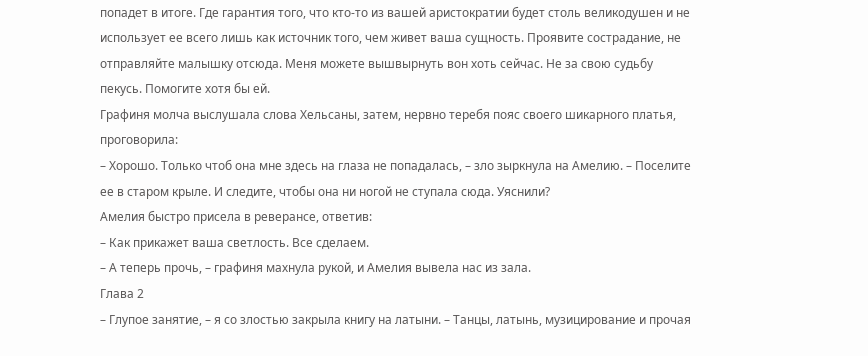попадет в итоге. Где гарантия того, что кто-то из вашей аристократии будет столь великодушен и не использует ее всего лишь как источник того, чем живет ваша сущность. Проявите сострадание, не отправляйте малышку отсюда. Меня можете вышвырнуть вон хоть сейчас. Не за свою судьбу пекусь. Помогите хотя бы ей.
Графиня молча выслушала слова Хельсаны, затем, нервно теребя пояс своего шикарного платья, проговорила:
– Хорошо. Только чтоб она мне здесь на глаза не попадалась, – зло зыркнула на Амелию. – Поселите ее в старом крыле. И следите, чтобы она ни ногой не ступала сюда. Уяснили?
Амелия быстро присела в реверансе, ответив:
– Как прикажет ваша светлость. Все сделаем.
– А теперь прочь, – графиня махнула рукой, и Амелия вывела нас из зала.
Глава 2
– Глупое занятие, – я со злостью закрыла книгу на латыни. – Танцы, латынь, музицирование и прочая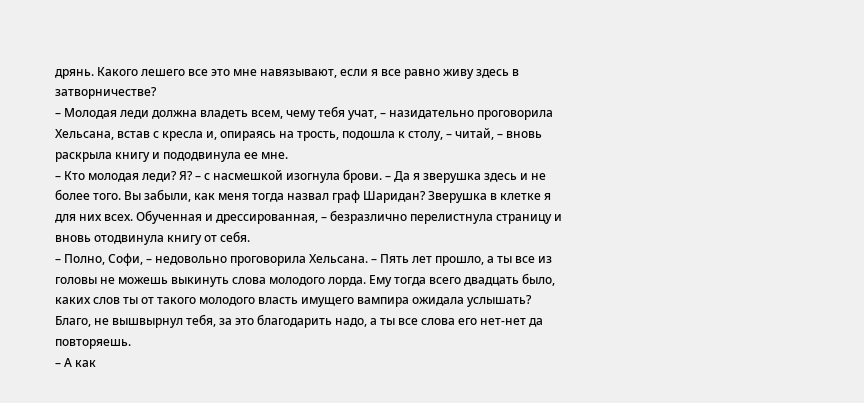дрянь. Какого лешего все это мне навязывают, если я все равно живу здесь в затворничестве?
– Молодая леди должна владеть всем, чему тебя учат, – назидательно проговорила Хельсана, встав с кресла и, опираясь на трость, подошла к столу, – читай, – вновь раскрыла книгу и пододвинула ее мне.
– Кто молодая леди? Я? – с насмешкой изогнула брови. – Да я зверушка здесь и не более того. Вы забыли, как меня тогда назвал граф Шаридан? Зверушка в клетке я для них всех. Обученная и дрессированная, – безразлично перелистнула страницу и вновь отодвинула книгу от себя.
– Полно, Софи, – недовольно проговорила Хельсана. – Пять лет прошло, а ты все из головы не можешь выкинуть слова молодого лорда. Ему тогда всего двадцать было, каких слов ты от такого молодого власть имущего вампира ожидала услышать? Благо, не вышвырнул тебя, за это благодарить надо, а ты все слова его нет-нет да повторяешь.
– А как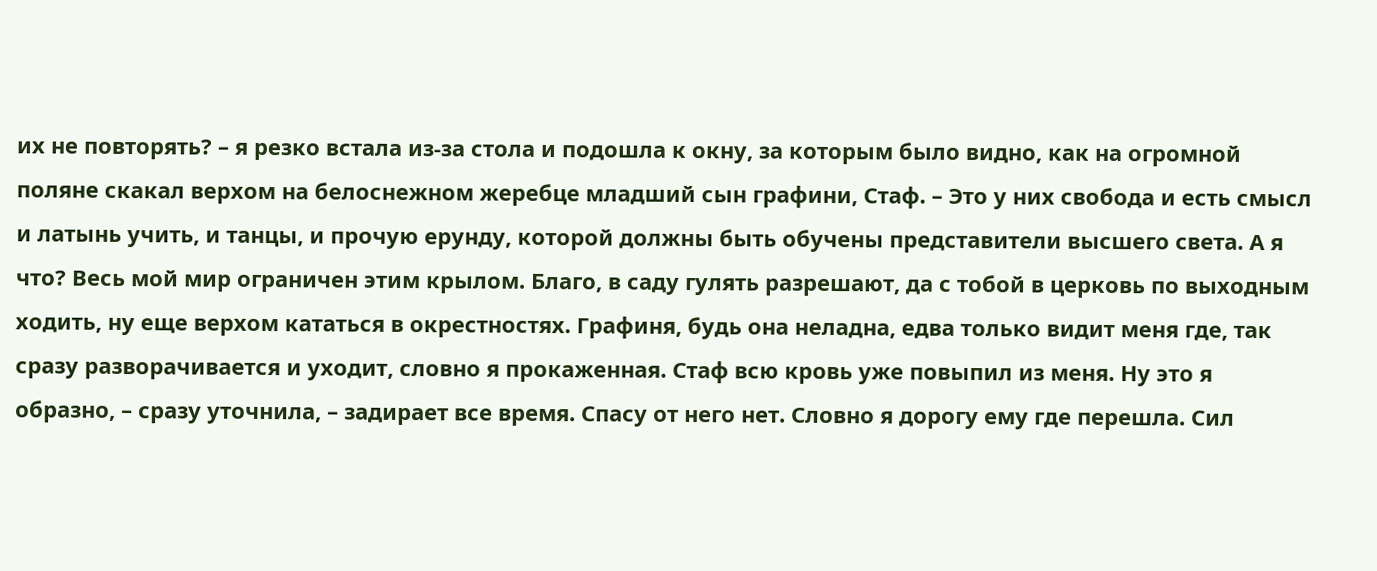их не повторять? – я резко встала из-за стола и подошла к окну, за которым было видно, как на огромной поляне скакал верхом на белоснежном жеребце младший сын графини, Стаф. – Это у них свобода и есть смысл и латынь учить, и танцы, и прочую ерунду, которой должны быть обучены представители высшего света. А я что? Весь мой мир ограничен этим крылом. Благо, в саду гулять разрешают, да с тобой в церковь по выходным ходить, ну еще верхом кататься в окрестностях. Графиня, будь она неладна, едва только видит меня где, так сразу разворачивается и уходит, словно я прокаженная. Стаф всю кровь уже повыпил из меня. Ну это я образно, – сразу уточнила, – задирает все время. Спасу от него нет. Словно я дорогу ему где перешла. Сил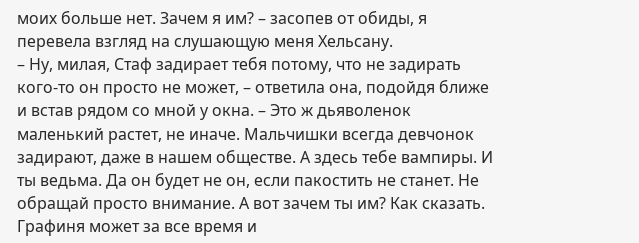моих больше нет. Зачем я им? – засопев от обиды, я перевела взгляд на слушающую меня Хельсану.
– Ну, милая, Стаф задирает тебя потому, что не задирать кого-то он просто не может, – ответила она, подойдя ближе и встав рядом со мной у окна. – Это ж дьяволенок маленький растет, не иначе. Мальчишки всегда девчонок задирают, даже в нашем обществе. А здесь тебе вампиры. И ты ведьма. Да он будет не он, если пакостить не станет. Не обращай просто внимание. А вот зачем ты им? Как сказать. Графиня может за все время и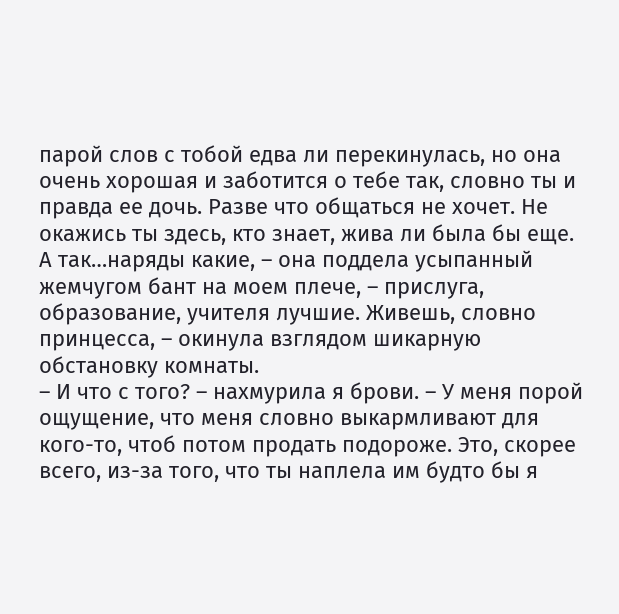парой слов с тобой едва ли перекинулась, но она очень хорошая и заботится о тебе так, словно ты и правда ее дочь. Разве что общаться не хочет. Не окажись ты здесь, кто знает, жива ли была бы еще. А так…наряды какие, – она поддела усыпанный жемчугом бант на моем плече, – прислуга, образование, учителя лучшие. Живешь, словно принцесса, – окинула взглядом шикарную обстановку комнаты.
– И что с того? – нахмурила я брови. – У меня порой ощущение, что меня словно выкармливают для кого-то, чтоб потом продать подороже. Это, скорее всего, из-за того, что ты наплела им будто бы я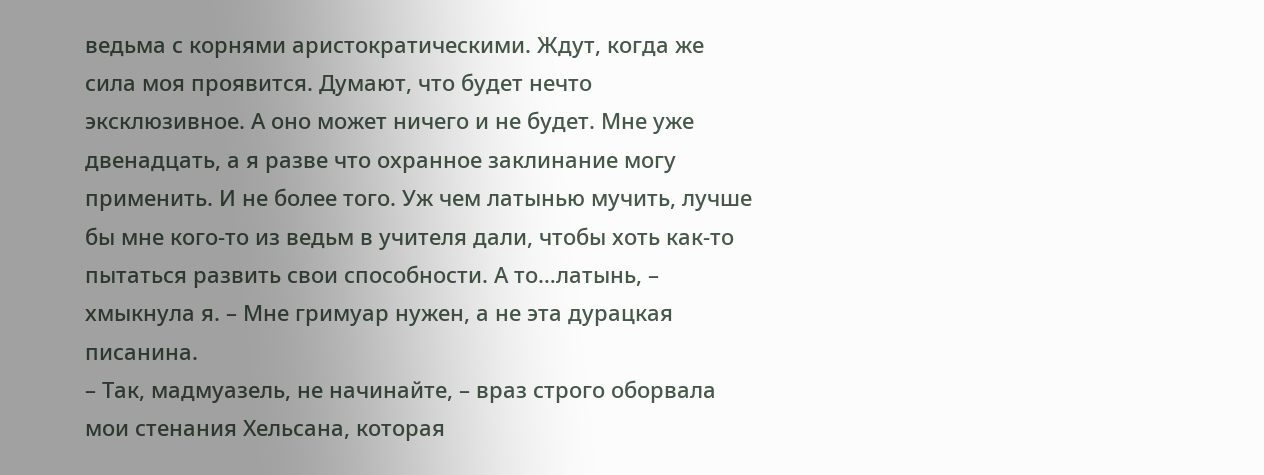ведьма с корнями аристократическими. Ждут, когда же сила моя проявится. Думают, что будет нечто эксклюзивное. А оно может ничего и не будет. Мне уже двенадцать, а я разве что охранное заклинание могу применить. И не более того. Уж чем латынью мучить, лучше бы мне кого-то из ведьм в учителя дали, чтобы хоть как-то пытаться развить свои способности. А то…латынь, – хмыкнула я. – Мне гримуар нужен, а не эта дурацкая писанина.
– Так, мадмуазель, не начинайте, – враз строго оборвала мои стенания Хельсана, которая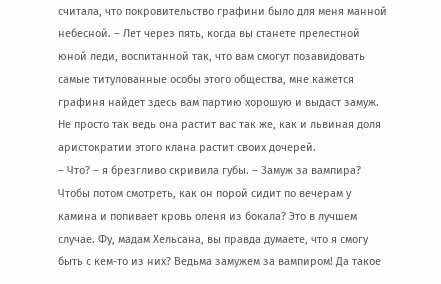считала, что покровительство графини было для меня манной небесной. – Лет через пять, когда вы станете прелестной юной леди, воспитанной так, что вам смогут позавидовать самые титулованные особы этого общества, мне кажется графиня найдет здесь вам партию хорошую и выдаст замуж. Не просто так ведь она растит вас так же, как и львиная доля аристократии этого клана растит своих дочерей.
– Что? – я брезгливо скривила губы. – Замуж за вампира? Чтобы потом смотреть, как он порой сидит по вечерам у камина и попивает кровь оленя из бокала? Это в лучшем случае. Фу, мадам Хельсана, вы правда думаете, что я смогу быть с кем-то из них? Ведьма замужем за вампиром! Да такое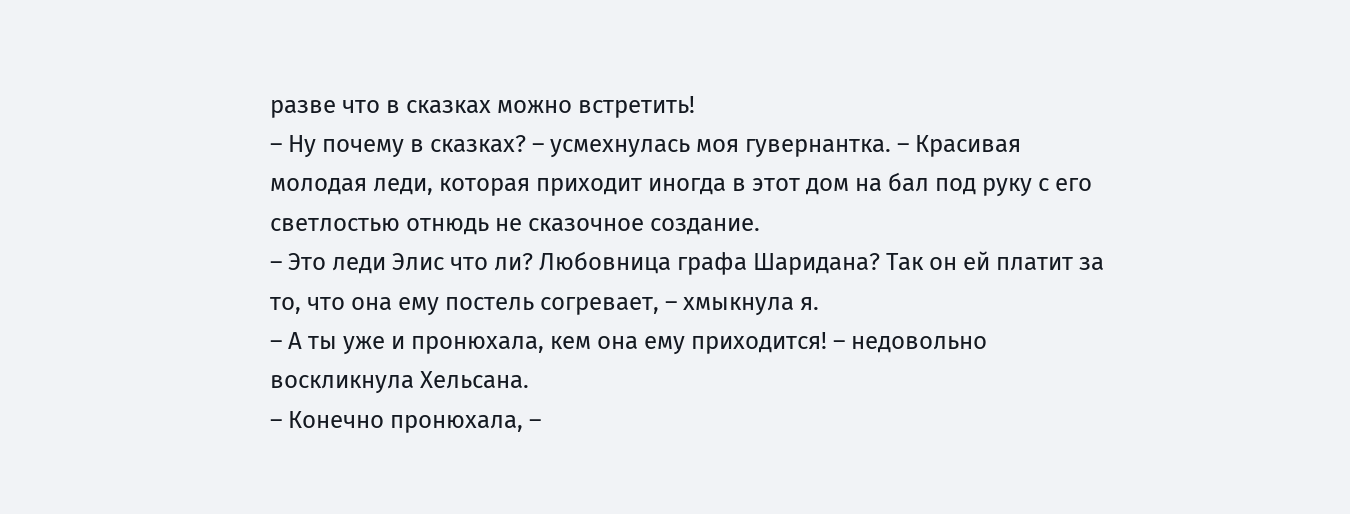разве что в сказках можно встретить!
– Ну почему в сказках? – усмехнулась моя гувернантка. – Красивая молодая леди, которая приходит иногда в этот дом на бал под руку с его светлостью отнюдь не сказочное создание.
– Это леди Элис что ли? Любовница графа Шаридана? Так он ей платит за то, что она ему постель согревает, – хмыкнула я.
– А ты уже и пронюхала, кем она ему приходится! – недовольно воскликнула Хельсана.
– Конечно пронюхала, –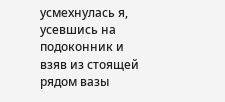усмехнулась я, усевшись на подоконник и взяв из стоящей рядом вазы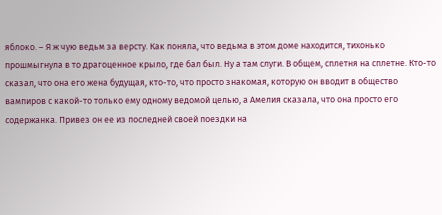яблоко. – Я ж чую ведьм за версту. Как поняла, что ведьма в этом доме находится, тихонько прошмыгнула в то драгоценное крыло, где бал был. Ну а там слуги. В общем, сплетня на сплетне. Кто-то сказал, что она его жена будущая, кто-то, что просто знакомая, которую он вводит в общество вампиров с какой-то только ему одному ведомой целью, а Амелия сказала, что она просто его содержанка. Привез он ее из последней своей поездки на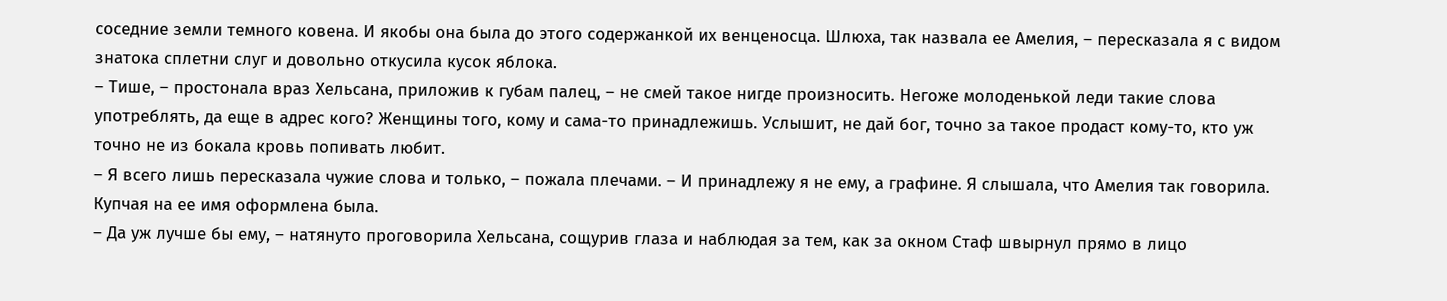соседние земли темного ковена. И якобы она была до этого содержанкой их венценосца. Шлюха, так назвала ее Амелия, – пересказала я с видом знатока сплетни слуг и довольно откусила кусок яблока.
– Тише, – простонала враз Хельсана, приложив к губам палец, – не смей такое нигде произносить. Негоже молоденькой леди такие слова употреблять, да еще в адрес кого? Женщины того, кому и сама-то принадлежишь. Услышит, не дай бог, точно за такое продаст кому-то, кто уж точно не из бокала кровь попивать любит.
– Я всего лишь пересказала чужие слова и только, – пожала плечами. – И принадлежу я не ему, а графине. Я слышала, что Амелия так говорила. Купчая на ее имя оформлена была.
– Да уж лучше бы ему, – натянуто проговорила Хельсана, сощурив глаза и наблюдая за тем, как за окном Стаф швырнул прямо в лицо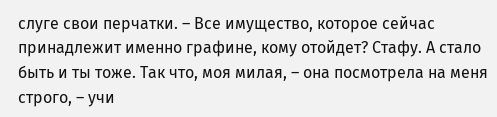слуге свои перчатки. – Все имущество, которое сейчас принадлежит именно графине, кому отойдет? Стафу. А стало быть и ты тоже. Так что, моя милая, – она посмотрела на меня строго, – учи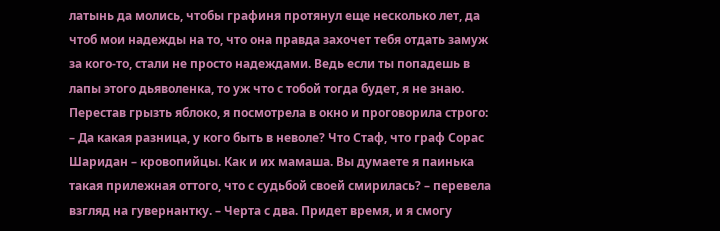латынь да молись, чтобы графиня протянул еще несколько лет, да чтоб мои надежды на то, что она правда захочет тебя отдать замуж за кого-то, стали не просто надеждами. Ведь если ты попадешь в лапы этого дьяволенка, то уж что с тобой тогда будет, я не знаю.
Перестав грызть яблоко, я посмотрела в окно и проговорила строго:
– Да какая разница, у кого быть в неволе? Что Стаф, что граф Сорас Шаридан – кровопийцы. Как и их мамаша. Вы думаете я паинька такая прилежная оттого, что с судьбой своей смирилась? – перевела взгляд на гувернантку. – Черта с два. Придет время, и я смогу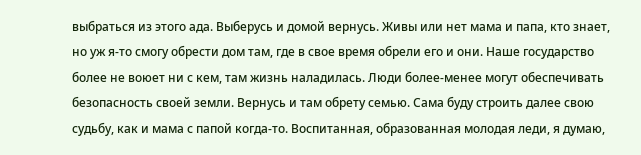выбраться из этого ада. Выберусь и домой вернусь. Живы или нет мама и папа, кто знает, но уж я-то смогу обрести дом там, где в свое время обрели его и они. Наше государство более не воюет ни с кем, там жизнь наладилась. Люди более-менее могут обеспечивать безопасность своей земли. Вернусь и там обрету семью. Сама буду строить далее свою судьбу, как и мама с папой когда-то. Воспитанная, образованная молодая леди, я думаю,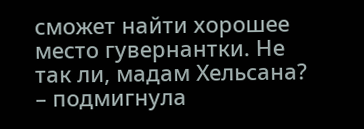сможет найти хорошее место гувернантки. Не так ли, мадам Хельсана? – подмигнула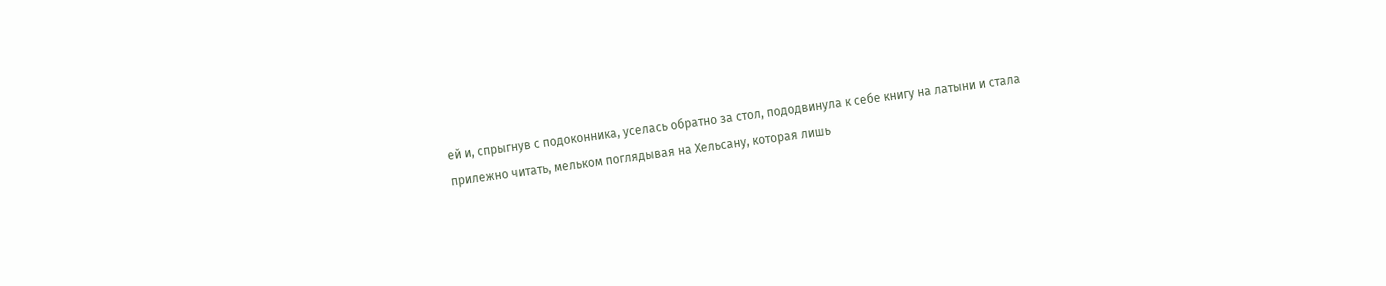ей и, спрыгнув с подоконника, уселась обратно за стол, пододвинула к себе книгу на латыни и стала прилежно читать, мельком поглядывая на Хельсану, которая лишь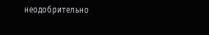неодобрительно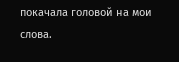покачала головой на мои слова.